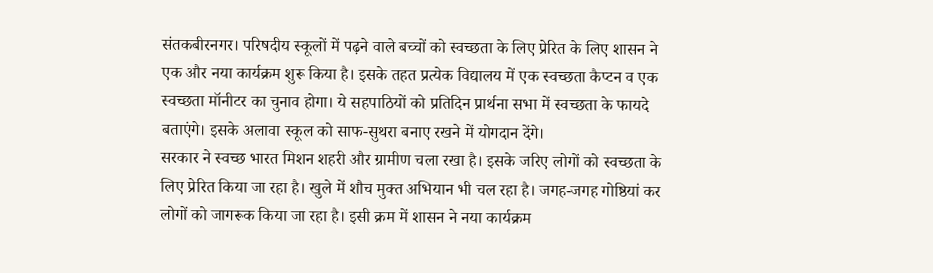संतकबीरनगर। परिषदीय स्कूलों में पढ़ने वाले बच्चों को स्वच्छता के लिए प्रेरित के लिए शासन ने एक और नया कार्यक्रम शुरू किया है। इसके तहत प्रत्येक विद्यालय में एक स्वच्छता कैप्टन व एक स्वच्छता मॉनीटर का चुनाव होगा। ये सहपाठियों को प्रतिदिन प्रार्थना सभा में स्वच्छता के फायदे बताएंगे। इसके अलावा स्कूल को साफ-सुथरा बनाए रखने में योगदान देंगे।
सरकार ने स्वच्छ भारत मिशन शहरी और ग्रामीण चला रखा है। इसके जरिए लोगों को स्वच्छता के लिए प्रेरित किया जा रहा है। खुले में शौच मुक्त अभियान भी चल रहा है। जगह-जगह गोष्ठियां कर लोगों को जागरूक किया जा रहा है। इसी क्रम में शासन ने नया कार्यक्रम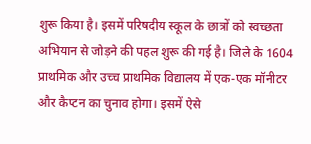शुरू किया है। इसमें परिषदीय स्कूल के छात्रों को स्वच्छता अभियान से जोड़ने की पहल शुरू की गई है। जिले के 1604 प्राथमिक और उच्च प्राथमिक विद्यालय में एक-एक मॉनीटर और कैप्टन का चुनाव होगा। इसमें ऐसे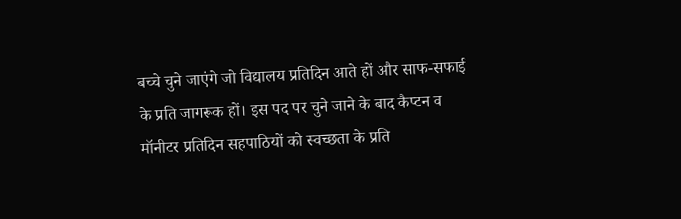बच्चे चुने जाएंगे जो विद्यालय प्रतिदिन आते हों और साफ-सफाई के प्रति जागरूक हों। इस पद पर चुने जाने के बाद कैप्टन व मॉनीटर प्रतिदिन सहपाठियों को स्वच्छता के प्रति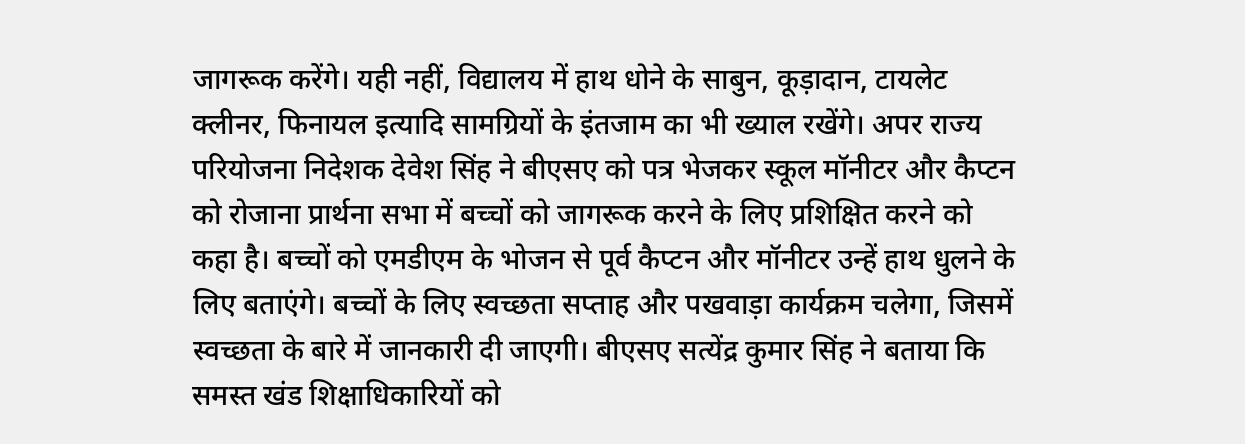जागरूक करेंगे। यही नहीं, विद्यालय में हाथ धोने के साबुन, कूड़ादान, टायलेट क्लीनर, फिनायल इत्यादि सामग्रियों के इंतजाम का भी ख्याल रखेंगे। अपर राज्य परियोजना निदेशक देवेश सिंह ने बीएसए को पत्र भेजकर स्कूल मॉनीटर और कैप्टन को रोजाना प्रार्थना सभा में बच्चों को जागरूक करने के लिए प्रशिक्षित करने को कहा है। बच्चों को एमडीएम के भोजन से पूर्व कैप्टन और मॉनीटर उन्हें हाथ धुलने के लिए बताएंगे। बच्चों के लिए स्वच्छता सप्ताह और पखवाड़ा कार्यक्रम चलेगा, जिसमें स्वच्छता के बारे में जानकारी दी जाएगी। बीएसए सत्येंद्र कुमार सिंह ने बताया कि समस्त खंड शिक्षाधिकारियों को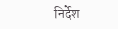निर्देश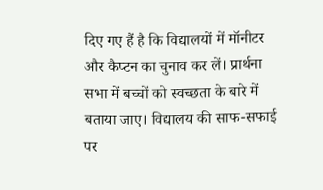दिए गए हैं है कि विद्यालयों में मॉनीटर और कैप्टन का चुनाव कर लें। प्रार्थना सभा में बच्चों को स्वच्छता के बारे में बताया जाए। विद्यालय की साफ-सफाई पर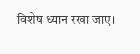विशेष ध्यान रखा जाए।